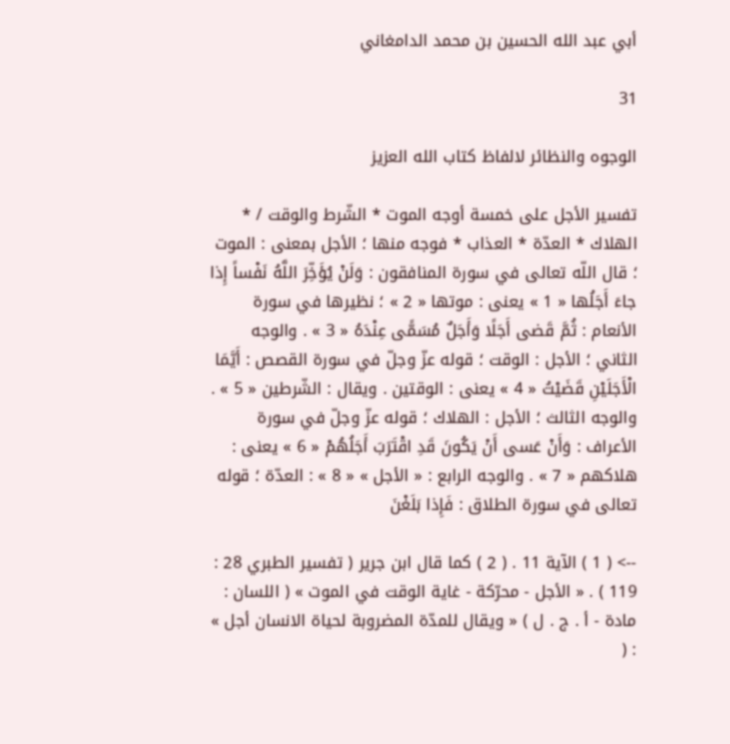أبي عبد الله الحسين بن محمد الدامغاني

31

الوجوه والنظائر لالفاظ كتاب الله العزيز

تفسير الأجل على خمسة أوجه الموت * الشّرط والوقت / * الهلاك * العدّة * العذاب * فوجه منها ؛ الأجل بمعنى : الموت ؛ قال اللّه تعالى في سورة المنافقون : وَلَنْ يُؤَخِّرَ اللَّهُ نَفْساً إِذا جاءَ أَجَلُها « 1 » يعنى : موتها « 2 » ؛ نظيرها في سورة الأنعام : ثُمَّ قَضى أَجَلًا وَأَجَلٌ مُسَمًّى عِنْدَهُ « 3 » . والوجه الثاني ؛ الأجل : الوقت ؛ قوله عزّ وجلّ في سورة القصص : أَيَّمَا الْأَجَلَيْنِ قَضَيْتُ « 4 » يعنى : الوقتين . ويقال : الشّرطين « 5 » . والوجه الثالث ؛ الأجل : الهلاك ؛ قوله عزّ وجلّ في سورة الأعراف : وَأَنْ عَسى أَنْ يَكُونَ قَدِ اقْتَرَبَ أَجَلُهُمْ « 6 » يعنى : هلاكهم « 7 » . والوجه الرابع : « الأجل » « 8 » : العدّة ؛ قوله تعالى في سورة الطلاق : فَإِذا بَلَغْنَ

--> ( 1 ) الآية 11 . ( 2 ) كما قال ابن جرير ( تفسير الطبري 28 : 119 ) . « الأجل - محرّكة - غاية الوقت في الموت » ( اللسان : مادة - أ . ج . ل ) « ويقال للمدّة المضروبة لحياة الانسان أجل » : (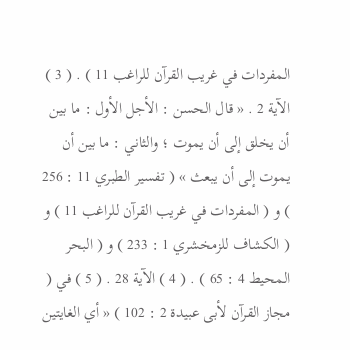المفردات في غريب القرآن للراغب 11 ) . ( 3 ) الآية 2 . « قال الحسن : الأجل الأول : ما بين أن يخلق إلى أن يموت ؛ والثاني : ما بين أن يموت إلى أن يبعث » ( تفسير الطبري 11 : 256 ) و ( المفردات في غريب القرآن للراغب 11 ) و ( الكشاف للزمخشري 1 : 233 ) و ( البحر المحيط 4 : 65 ) . ( 4 ) الآية 28 . ( 5 ) في ( مجاز القرآن لأبى عبيدة 2 : 102 ) « أي الغايتين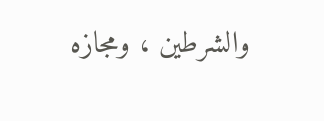والشرطين ، ومجازه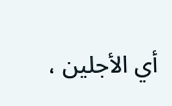أي الأجلين ،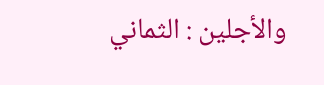والأجلين : الثماني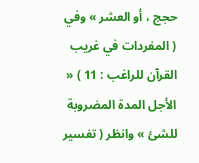حجج ، أو العشر » وفي ( المفردات في غريب القرآن للراغب : 11 ) « الأجل المدة المضروبة للشئ » وانظر ( تفسير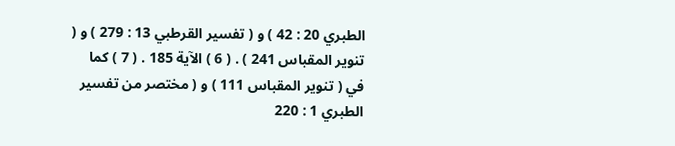الطبري 20 : 42 ) و ( تفسير القرطبي 13 : 279 ) و ( تنوير المقباس 241 ) . ( 6 ) الآية 185 . ( 7 ) كما في ( تنوير المقباس 111 ) و ( مختصر من تفسير الطبري 1 : 220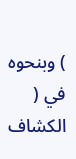) وبنحوه في ( الكشاف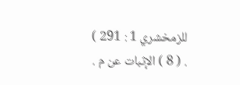للزمخشري 1 : 291 ) . ( 8 ) الإثبات عن م .